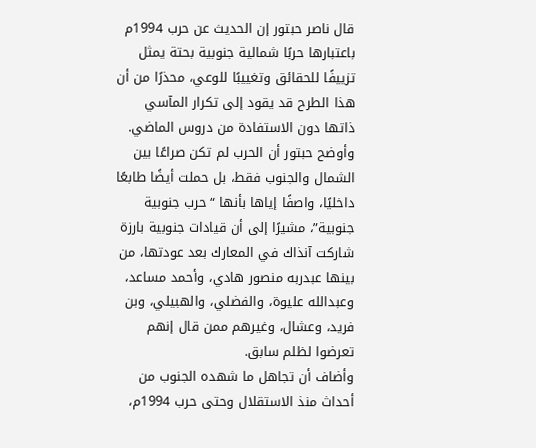قال ناصر حبتور إن الحديث عن حرب 1994م باعتبارها حربًا شمالية جنوبية بحتة يمثل تزييفًا للحقائق وتغييبًا للوعي، محذرًا من أن هذا الطرح قد يقود إلى تكرار المآسي ذاتها دون الاستفادة من دروس الماضي.
وأوضح حبتور أن الحرب لم تكن صراعًا بين الشمال والجنوب فقط، بل حملت أيضًا طابعًا داخليًا، واصفًا إياها بأنها “حرب جنوبية جنوبية”، مشيرًا إلى أن قيادات جنوبية بارزة شاركت آنذاك في المعارك بعد عودتها، من بينها عبدربه منصور هادي، وأحمد مساعد، وعبدالله عليوة، والفضلي، والهبيلي، وبن فريد، وعشال، وغيرهم ممن قال إنهم تعرضوا لظلم سابق.
وأضاف أن تجاهل ما شهده الجنوب من أحداث منذ الاستقلال وحتى حرب 1994م،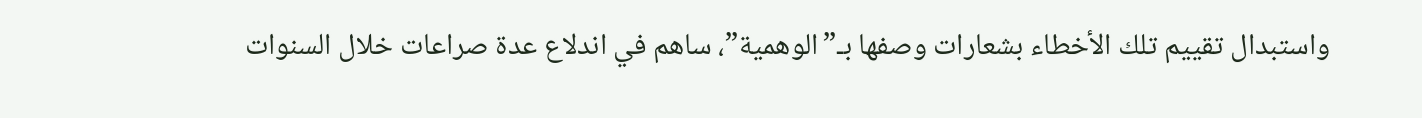واستبدال تقييم تلك الأخطاء بشعارات وصفها بـ”الوهمية”، ساهم في اندلاع عدة صراعات خلال السنوات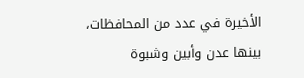الأخيرة في عدد من المحافظات، بينها عدن وأبين وشبوة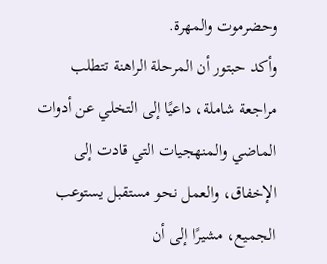وحضرموت والمهرة.
وأكد حبتور أن المرحلة الراهنة تتطلب مراجعة شاملة، داعيًا إلى التخلي عن أدوات الماضي والمنهجيات التي قادت إلى الإخفاق، والعمل نحو مستقبل يستوعب الجميع، مشيرًا إلى أن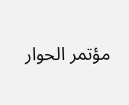مؤتمر الحوار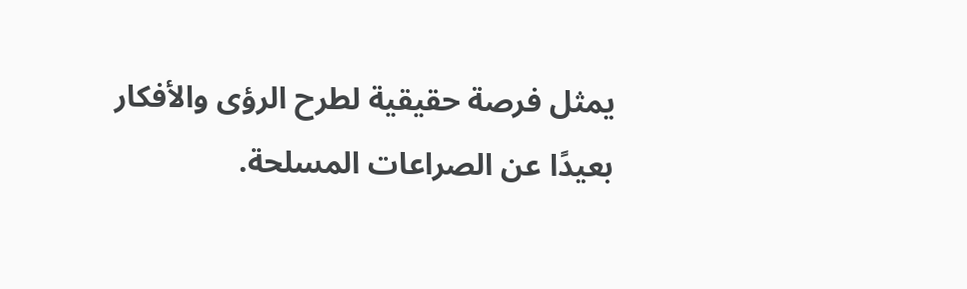يمثل فرصة حقيقية لطرح الرؤى والأفكار بعيدًا عن الصراعات المسلحة.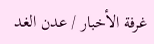غرفة الأخبار / عدن الغد